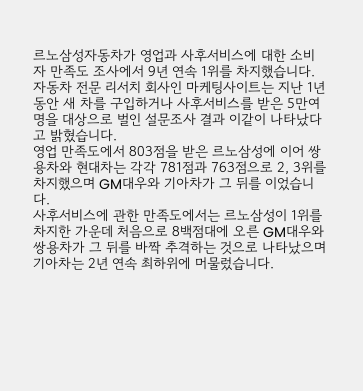르노삼성자동차가 영업과 사후서비스에 대한 소비자 만족도 조사에서 9년 연속 1위를 차지했습니다.
자동차 전문 리서치 회사인 마케팅사이트는 지난 1년 동안 새 차를 구입하거나 사후서비스를 받은 5만여 명을 대상으로 벌인 설문조사 결과 이같이 나타났다고 밝혔습니다.
영업 만족도에서 803점을 받은 르노삼성에 이어 쌍용차와 현대차는 각각 781점과 763점으로 2, 3위를 차지했으며 GM대우와 기아차가 그 뒤를 이었습니다.
사후서비스에 관한 만족도에서는 르노삼성이 1위를 차지한 가운데 처음으로 8백점대에 오른 GM대우와 쌍용차가 그 뒤를 바짝 추격하는 것으로 나타났으며 기아차는 2년 연속 최하위에 머물렀습니다.